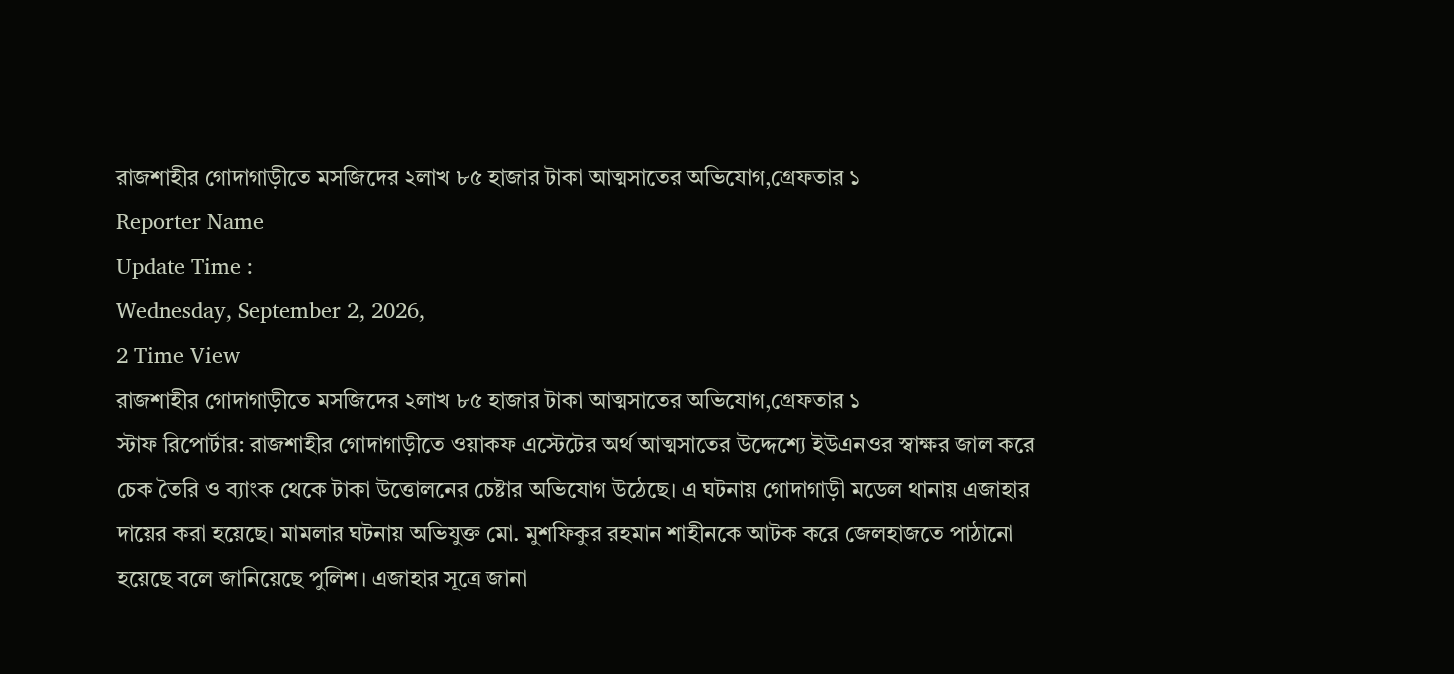রাজশাহীর গোদাগাড়ীতে মসজিদের ২লাখ ৮৫ হাজার টাকা আত্মসাতের অভিযোগ,গ্রেফতার ১
Reporter Name
Update Time :
Wednesday, September 2, 2026,
2 Time View
রাজশাহীর গোদাগাড়ীতে মসজিদের ২লাখ ৮৫ হাজার টাকা আত্মসাতের অভিযোগ,গ্রেফতার ১
স্টাফ রিপোর্টার: রাজশাহীর গোদাগাড়ীতে ওয়াকফ এস্টেটের অর্থ আত্মসাতের উদ্দেশ্যে ইউএনওর স্বাক্ষর জাল করে চেক তৈরি ও ব্যাংক থেকে টাকা উত্তোলনের চেষ্টার অভিযোগ উঠেছে। এ ঘটনায় গোদাগাড়ী মডেল থানায় এজাহার দায়ের করা হয়েছে। মামলার ঘটনায় অভিযুক্ত মো. মুশফিকুর রহমান শাহীনকে আটক করে জেলহাজতে পাঠানো হয়েছে বলে জানিয়েছে পুলিশ। এজাহার সূত্রে জানা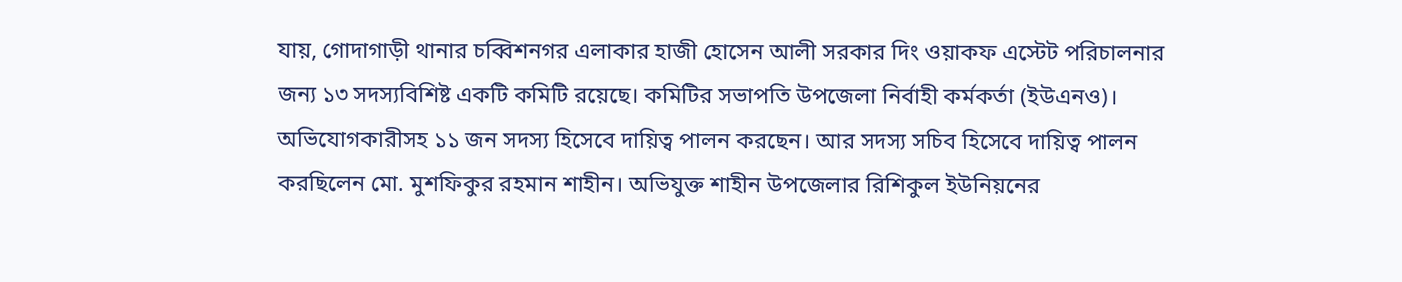যায়, গোদাগাড়ী থানার চব্বিশনগর এলাকার হাজী হোসেন আলী সরকার দিং ওয়াকফ এস্টেট পরিচালনার জন্য ১৩ সদস্যবিশিষ্ট একটি কমিটি রয়েছে। কমিটির সভাপতি উপজেলা নির্বাহী কর্মকর্তা (ইউএনও)। অভিযোগকারীসহ ১১ জন সদস্য হিসেবে দায়িত্ব পালন করছেন। আর সদস্য সচিব হিসেবে দায়িত্ব পালন করছিলেন মো. মুশফিকুর রহমান শাহীন। অভিযুক্ত শাহীন উপজেলার রিশিকুল ইউনিয়নের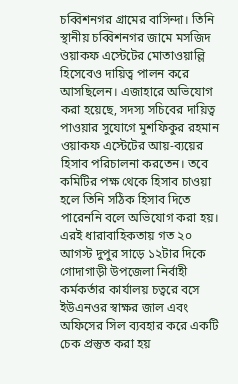চব্বিশনগর গ্রামের বাসিন্দা। তিনি স্থানীয় চব্বিশনগর জামে মসজিদ ওয়াকফ এস্টেটের মোতাওয়াল্লি হিসেবেও দায়িত্ব পালন করে আসছিলেন। এজাহারে অভিযোগ করা হয়েছে, সদস্য সচিবের দায়িত্ব পাওয়ার সুযোগে মুশফিকুর রহমান ওয়াকফ এস্টেটের আয়-ব্যয়ের হিসাব পরিচালনা করতেন। তবে কমিটির পক্ষ থেকে হিসাব চাওয়া হলে তিনি সঠিক হিসাব দিতে পারেননি বলে অভিযোগ করা হয়। এরই ধারাবাহিকতায় গত ২০ আগস্ট দুপুর সাড়ে ১২টার দিকে গোদাগাড়ী উপজেলা নির্বাহী কর্মকর্তার কার্যালয় চত্বরে বসে ইউএনওর স্বাক্ষর জাল এবং অফিসের সিল ব্যবহার করে একটি চেক প্রস্তুত করা হয়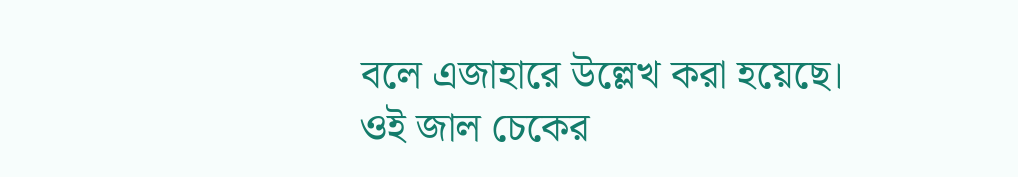বলে এজাহারে উল্লেখ করা হয়েছে। ওই জাল চেকের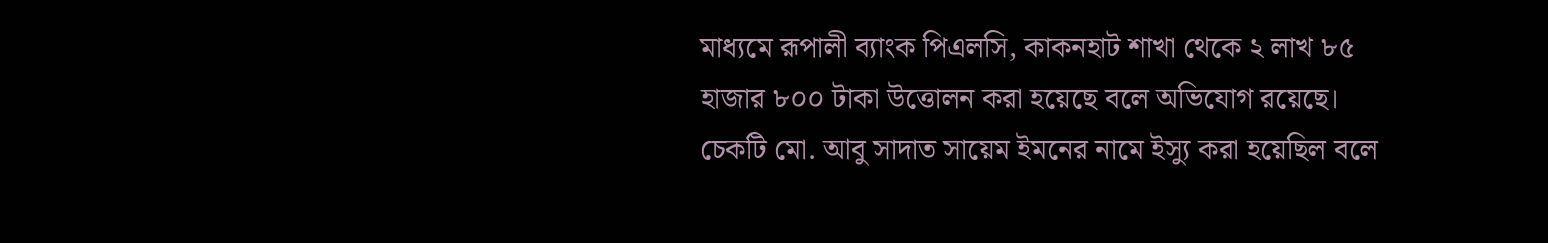মাধ্যমে রূপালী ব্যাংক পিএলসি, কাকনহাট শাখা থেকে ২ লাখ ৮৫ হাজার ৮০০ টাকা উত্তোলন করা হয়েছে বলে অভিযোগ রয়েছে। চেকটি মো. আবু সাদাত সায়েম ইমনের নামে ইস্যু করা হয়েছিল বলে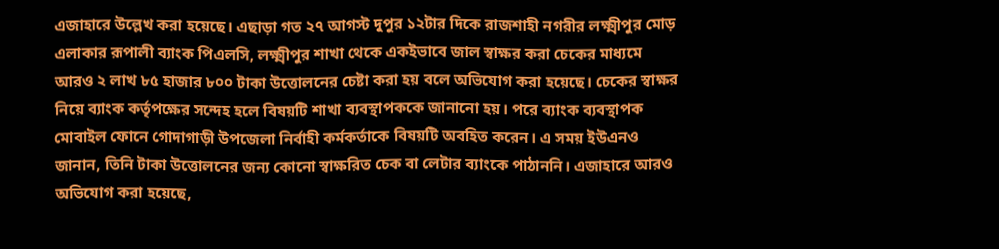এজাহারে উল্লেখ করা হয়েছে। এছাড়া গত ২৭ আগস্ট দুপুর ১২টার দিকে রাজশাহী নগরীর লক্ষ্মীপুর মোড় এলাকার রূপালী ব্যাংক পিএলসি, লক্ষ্মীপুর শাখা থেকে একইভাবে জাল স্বাক্ষর করা চেকের মাধ্যমে আরও ২ লাখ ৮৫ হাজার ৮০০ টাকা উত্তোলনের চেষ্টা করা হয় বলে অভিযোগ করা হয়েছে। চেকের স্বাক্ষর নিয়ে ব্যাংক কর্তৃপক্ষের সন্দেহ হলে বিষয়টি শাখা ব্যবস্থাপককে জানানো হয়। পরে ব্যাংক ব্যবস্থাপক মোবাইল ফোনে গোদাগাড়ী উপজেলা নির্বাহী কর্মকর্তাকে বিষয়টি অবহিত করেন। এ সময় ইউএনও জানান, তিনি টাকা উত্তোলনের জন্য কোনো স্বাক্ষরিত চেক বা লেটার ব্যাংকে পাঠাননি। এজাহারে আরও অভিযোগ করা হয়েছে,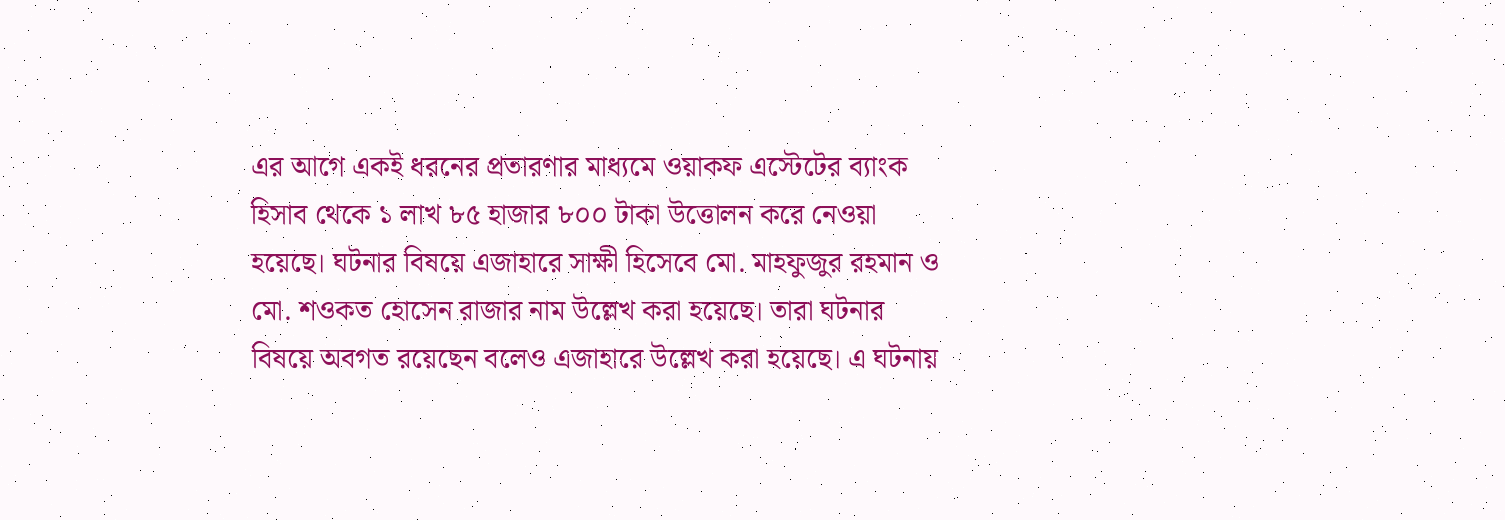এর আগে একই ধরনের প্রতারণার মাধ্যমে ওয়াকফ এস্টেটের ব্যাংক হিসাব থেকে ১ লাখ ৮৫ হাজার ৮০০ টাকা উত্তোলন করে নেওয়া হয়েছে। ঘটনার বিষয়ে এজাহারে সাক্ষী হিসেবে মো. মাহফুজুর রহমান ও মো. শওকত হোসেন রাজার নাম উল্লেখ করা হয়েছে। তারা ঘটনার বিষয়ে অবগত রয়েছেন বলেও এজাহারে উল্লেখ করা হয়েছে। এ ঘটনায়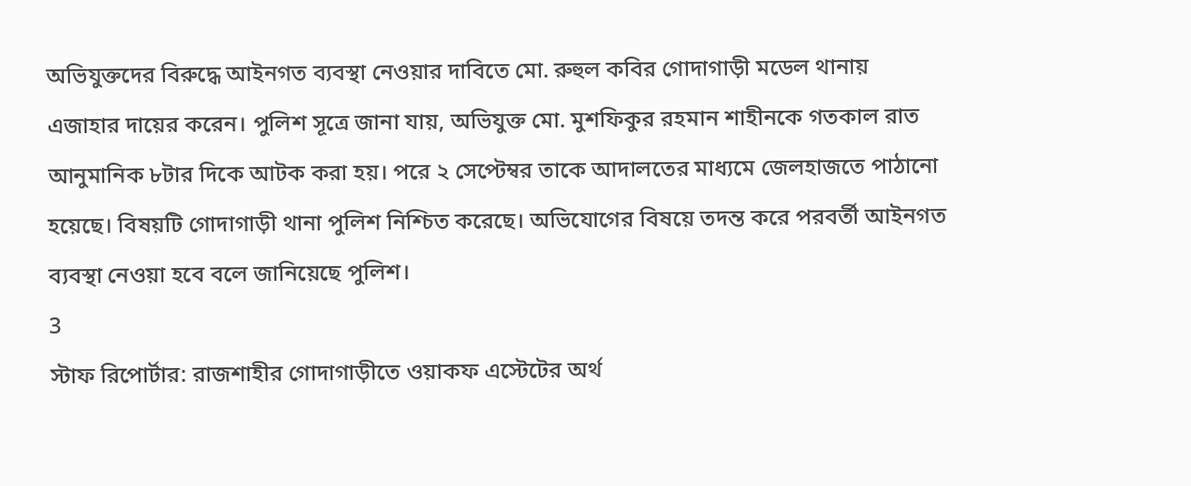অভিযুক্তদের বিরুদ্ধে আইনগত ব্যবস্থা নেওয়ার দাবিতে মো. রুহুল কবির গোদাগাড়ী মডেল থানায় এজাহার দায়ের করেন। পুলিশ সূত্রে জানা যায়, অভিযুক্ত মো. মুশফিকুর রহমান শাহীনকে গতকাল রাত আনুমানিক ৮টার দিকে আটক করা হয়। পরে ২ সেপ্টেম্বর তাকে আদালতের মাধ্যমে জেলহাজতে পাঠানো হয়েছে। বিষয়টি গোদাগাড়ী থানা পুলিশ নিশ্চিত করেছে। অভিযোগের বিষয়ে তদন্ত করে পরবর্তী আইনগত ব্যবস্থা নেওয়া হবে বলে জানিয়েছে পুলিশ।
3
স্টাফ রিপোর্টার: রাজশাহীর গোদাগাড়ীতে ওয়াকফ এস্টেটের অর্থ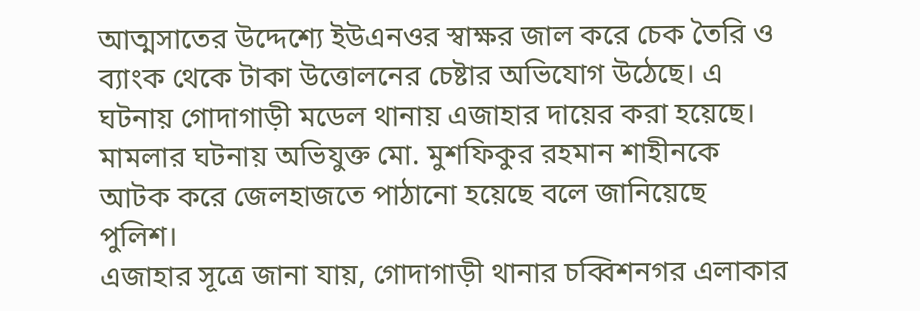আত্মসাতের উদ্দেশ্যে ইউএনওর স্বাক্ষর জাল করে চেক তৈরি ও ব্যাংক থেকে টাকা উত্তোলনের চেষ্টার অভিযোগ উঠেছে। এ ঘটনায় গোদাগাড়ী মডেল থানায় এজাহার দায়ের করা হয়েছে। মামলার ঘটনায় অভিযুক্ত মো. মুশফিকুর রহমান শাহীনকে আটক করে জেলহাজতে পাঠানো হয়েছে বলে জানিয়েছে পুলিশ।
এজাহার সূত্রে জানা যায়, গোদাগাড়ী থানার চব্বিশনগর এলাকার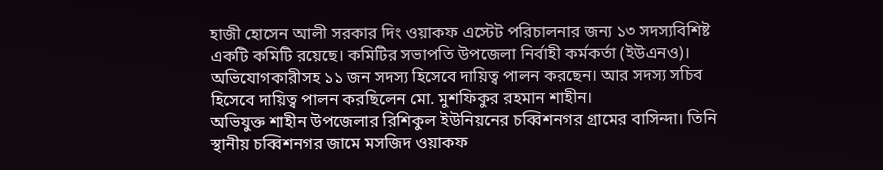হাজী হোসেন আলী সরকার দিং ওয়াকফ এস্টেট পরিচালনার জন্য ১৩ সদস্যবিশিষ্ট একটি কমিটি রয়েছে। কমিটির সভাপতি উপজেলা নির্বাহী কর্মকর্তা (ইউএনও)। অভিযোগকারীসহ ১১ জন সদস্য হিসেবে দায়িত্ব পালন করছেন। আর সদস্য সচিব হিসেবে দায়িত্ব পালন করছিলেন মো. মুশফিকুর রহমান শাহীন।
অভিযুক্ত শাহীন উপজেলার রিশিকুল ইউনিয়নের চব্বিশনগর গ্রামের বাসিন্দা। তিনি স্থানীয় চব্বিশনগর জামে মসজিদ ওয়াকফ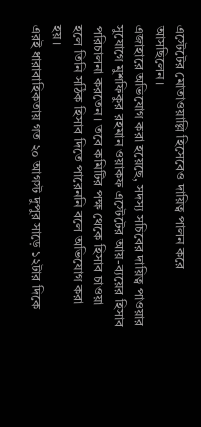এস্টেটের মোতাওয়াল্লি হিসেবেও দায়িত্ব পালন করে আসছিলেন।
এজাহারে অভিযোগ করা হয়েছে, সদস্য সচিবের দায়িত্ব পাওয়ার সুযোগে মুশফিকুর রহমান ওয়াকফ এস্টেটের আয়-ব্যয়ের হিসাব পরিচালনা করতেন। তবে কমিটির পক্ষ থেকে হিসাব চাওয়া হলে তিনি সঠিক হিসাব দিতে পারেননি বলে অভিযোগ করা হয়।
এরই ধারাবাহিকতায় গত ২০ আগস্ট দুপুর সাড়ে ১২টার দিকে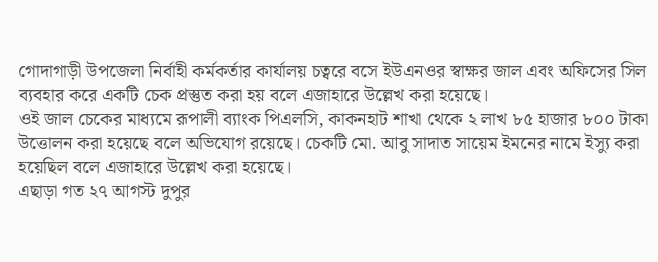গোদাগাড়ী উপজেলা নির্বাহী কর্মকর্তার কার্যালয় চত্বরে বসে ইউএনওর স্বাক্ষর জাল এবং অফিসের সিল ব্যবহার করে একটি চেক প্রস্তুত করা হয় বলে এজাহারে উল্লেখ করা হয়েছে।
ওই জাল চেকের মাধ্যমে রূপালী ব্যাংক পিএলসি, কাকনহাট শাখা থেকে ২ লাখ ৮৫ হাজার ৮০০ টাকা উত্তোলন করা হয়েছে বলে অভিযোগ রয়েছে। চেকটি মো. আবু সাদাত সায়েম ইমনের নামে ইস্যু করা হয়েছিল বলে এজাহারে উল্লেখ করা হয়েছে।
এছাড়া গত ২৭ আগস্ট দুপুর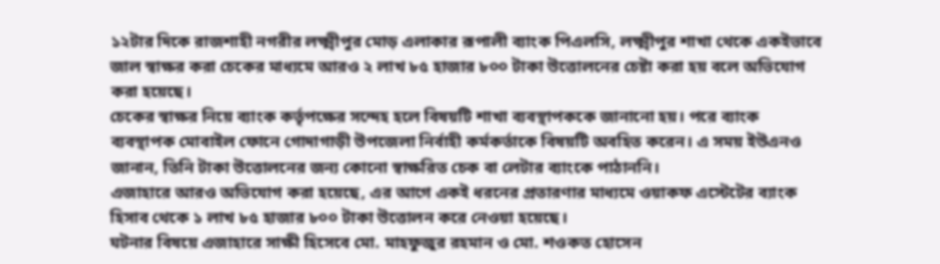১২টার দিকে রাজশাহী নগরীর লক্ষ্মীপুর মোড় এলাকার রূপালী ব্যাংক পিএলসি, লক্ষ্মীপুর শাখা থেকে একইভাবে জাল স্বাক্ষর করা চেকের মাধ্যমে আরও ২ লাখ ৮৫ হাজার ৮০০ টাকা উত্তোলনের চেষ্টা করা হয় বলে অভিযোগ করা হয়েছে।
চেকের স্বাক্ষর নিয়ে ব্যাংক কর্তৃপক্ষের সন্দেহ হলে বিষয়টি শাখা ব্যবস্থাপককে জানানো হয়। পরে ব্যাংক ব্যবস্থাপক মোবাইল ফোনে গোদাগাড়ী উপজেলা নির্বাহী কর্মকর্তাকে বিষয়টি অবহিত করেন। এ সময় ইউএনও জানান, তিনি টাকা উত্তোলনের জন্য কোনো স্বাক্ষরিত চেক বা লেটার ব্যাংকে পাঠাননি।
এজাহারে আরও অভিযোগ করা হয়েছে, এর আগে একই ধরনের প্রতারণার মাধ্যমে ওয়াকফ এস্টেটের ব্যাংক হিসাব থেকে ১ লাখ ৮৫ হাজার ৮০০ টাকা উত্তোলন করে নেওয়া হয়েছে।
ঘটনার বিষয়ে এজাহারে সাক্ষী হিসেবে মো. মাহফুজুর রহমান ও মো. শওকত হোসেন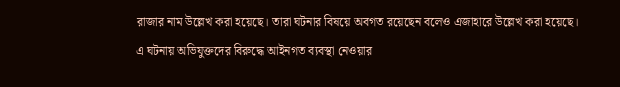রাজার নাম উল্লেখ করা হয়েছে। তারা ঘটনার বিষয়ে অবগত রয়েছেন বলেও এজাহারে উল্লেখ করা হয়েছে।
এ ঘটনায় অভিযুক্তদের বিরুদ্ধে আইনগত ব্যবস্থা নেওয়ার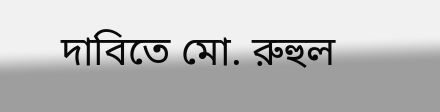দাবিতে মো. রুহুল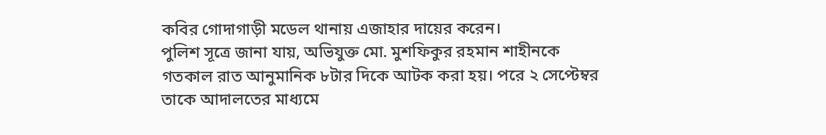কবির গোদাগাড়ী মডেল থানায় এজাহার দায়ের করেন।
পুলিশ সূত্রে জানা যায়, অভিযুক্ত মো. মুশফিকুর রহমান শাহীনকে গতকাল রাত আনুমানিক ৮টার দিকে আটক করা হয়। পরে ২ সেপ্টেম্বর তাকে আদালতের মাধ্যমে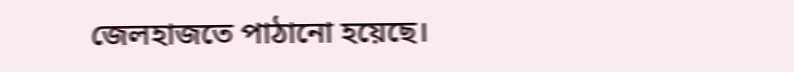জেলহাজতে পাঠানো হয়েছে।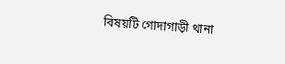বিষয়টি গোদাগাড়ী থানা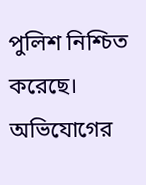পুলিশ নিশ্চিত করেছে। অভিযোগের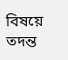বিষয়ে তদন্ত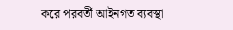করে পরবর্তী আইনগত ব্যবস্থা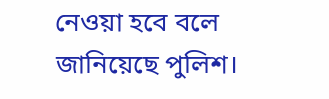নেওয়া হবে বলে জানিয়েছে পুলিশ।